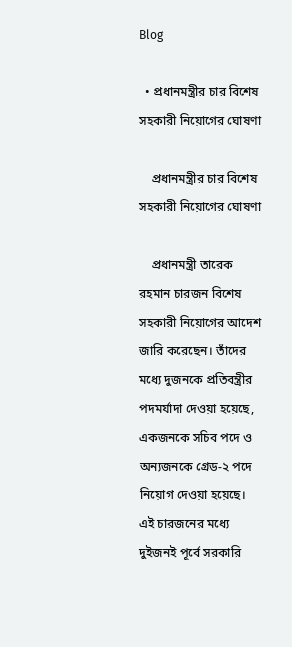Blog

  • প্রধানমন্ত্রীর চার বিশেষ সহকারী নিয়োগের ঘোষণা

    প্রধানমন্ত্রীর চার বিশেষ সহকারী নিয়োগের ঘোষণা

    প্রধানমন্ত্রী তারেক রহমান চারজন বিশেষ সহকারী নিয়োগের আদেশ জারি করেছেন। তাঁদের মধ্যে দুজনকে প্রতিবন্ত্রীর পদমর্যাদা দেওয়া হয়েছে, একজনকে সচিব পদে ও অন্যজনকে গ্রেড-২ পদে নিয়োগ দেওয়া হয়েছে। এই চারজনের মধ্যে দুইজনই পূর্বে সরকারি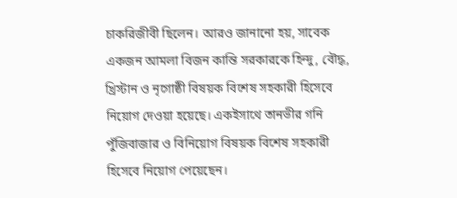চাকরিজীবী ছিলেন। আরও জানানো হয়, সাবেক একজন আমলা বিজন কান্তি সরকারকে হিন্দু, বৌদ্ধ, খ্রিস্টান ও নৃগোষ্ঠী বিষয়ক বিশেষ সহকারী হিসেবে নিয়োগ দেওয়া হয়েছে। একইসাথে তানভীর গনি পুঁজিবাজার ও বিনিয়োগ বিষয়ক বিশেষ সহকারী হিসেবে নিয়োগ পেয়েছেন।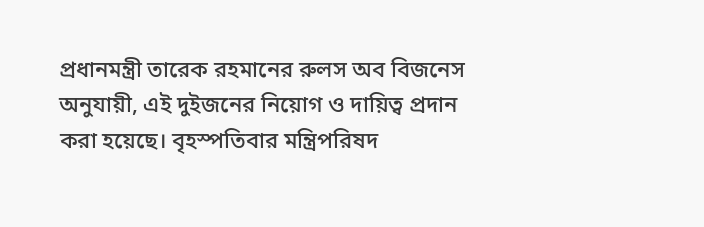প্রধানমন্ত্রী তারেক রহমানের রুলস অব বিজনেস অনুযায়ী, এই দুইজনের নিয়োগ ও দায়িত্ব প্রদান করা হয়েছে। বৃহস্পতিবার মন্ত্রিপরিষদ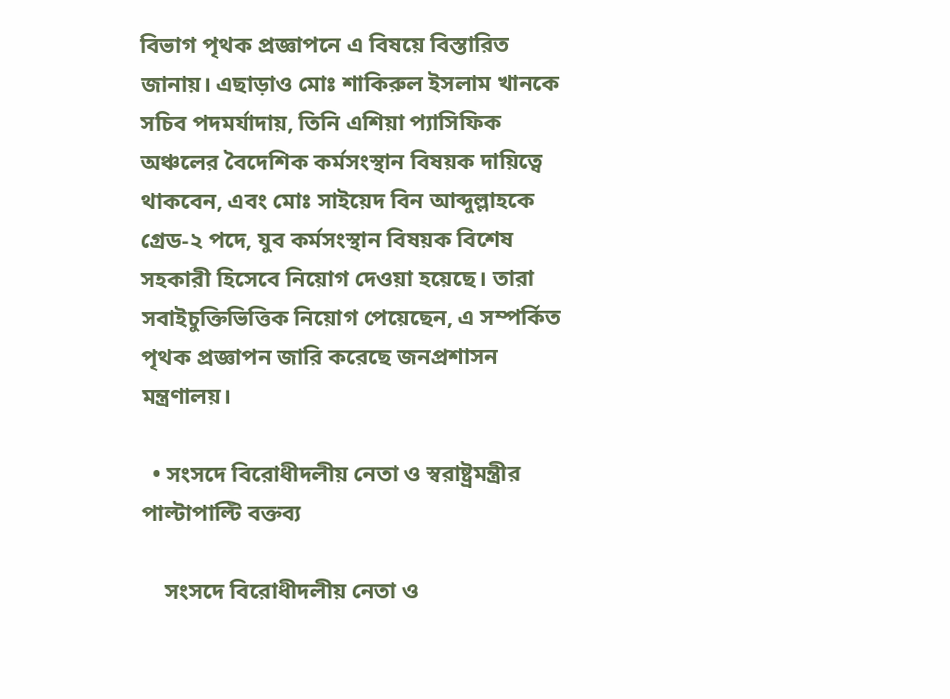বিভাগ পৃথক প্রজ্ঞাপনে এ বিষয়ে বিস্তারিত জানায়। এছাড়াও মোঃ শাকিরুল ইসলাম খানকে সচিব পদমর্যাদায়, তিনি এশিয়া প্যাসিফিক অঞ্চলের বৈদেশিক কর্মসংস্থান বিষয়ক দায়িত্বে থাকবেন, এবং মোঃ সাইয়েদ বিন আব্দুল্লাহকে গ্রেড-২ পদে, যুব কর্মসংস্থান বিষয়ক বিশেষ সহকারী হিসেবে নিয়োগ দেওয়া হয়েছে। তারা সবাইচুক্তিভিত্তিক নিয়োগ পেয়েছেন, এ সম্পর্কিত পৃথক প্রজ্ঞাপন জারি করেছে জনপ্রশাসন মন্ত্রণালয়।

  • সংসদে বিরোধীদলীয় নেতা ও স্বরাষ্ট্রমন্ত্রীর পাল্টাপাল্টি বক্তব্য

    সংসদে বিরোধীদলীয় নেতা ও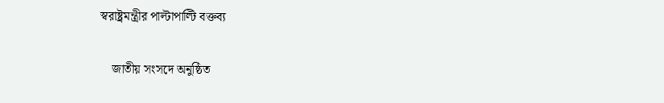স্বরাষ্ট্রমন্ত্রীর পাল্টাপাল্টি বক্তব্য

    জাতীয় সংসদে অনুষ্ঠিত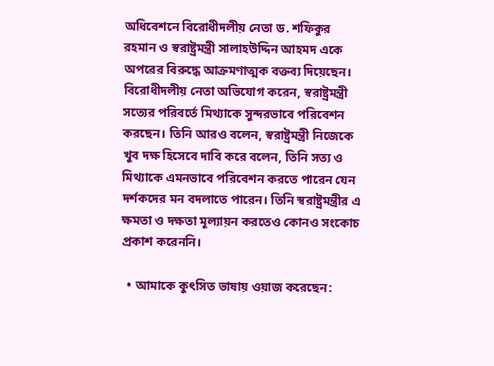অধিবেশনে বিরোধীদলীয় নেতা ড. শফিকুর রহমান ও স্বরাষ্ট্রমন্ত্রী সালাহউদ্দিন আহমদ একে অপরের বিরুদ্ধে আক্রমণাত্মক বক্তব্য দিয়েছেন। বিরোধীদলীয় নেতা অভিযোগ করেন, স্বরাষ্ট্রমন্ত্রী সত্যের পরিবর্তে মিথ্যাকে সুন্দরভাবে পরিবেশন করছেন। তিনি আরও বলেন, স্বরাষ্ট্রমন্ত্রী নিজেকে খুব দক্ষ হিসেবে দাবি করে বলেন, তিনি সত্য ও মিথ্যাকে এমনভাবে পরিবেশন করতে পারেন যেন দর্শকদের মন বদলাতে পারেন। তিনি স্বরাষ্ট্রমন্ত্রীর এ ক্ষমতা ও দক্ষতা মূল্যায়ন করতেও কোনও সংকোচ প্রকাশ করেননি।

  • আমাকে কুৎসিত ভাষায় ওয়াজ করেছেন: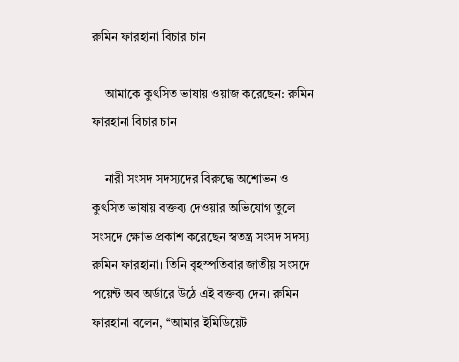রুমিন ফারহানা বিচার চান

    আমাকে কুৎসিত ভাষায় ওয়াজ করেছেন: রুমিন ফারহানা বিচার চান

    নারী সংসদ সদস্যদের বিরুদ্ধে অশোভন ও কুৎসিত ভাষায় বক্তব্য দেওয়ার অভিযোগ তুলে সংসদে ক্ষোভ প্রকাশ করেছেন স্বতন্ত্র সংসদ সদস্য রুমিন ফারহানা। তিনি বৃহস্পতিবার জাতীয় সংসদে পয়েন্ট অব অর্ডারে উঠে এই বক্তব্য দেন। রুমিন ফারহানা বলেন, ‘‘আমার ইমিডিয়েট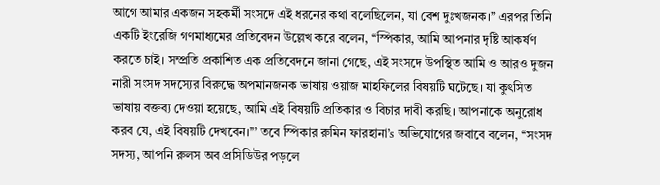আগে আমার একজন সহকর্মী সংসদে এই ধরনের কথা বলেছিলেন, যা বেশ দুঃখজনক।’’ এরপর তিনি একটি ইংরেজি গণমাধ্যমের প্রতিবেদন উল্লেখ করে বলেন, ‘‘স্পিকার, আমি আপনার দৃষ্টি আকর্ষণ করতে চাই। সম্প্রতি প্রকাশিত এক প্রতিবেদনে জানা গেছে, এই সংসদে উপস্থিত আমি ও আরও দুজন নারী সংসদ সদস্যের বিরুদ্ধে অপমানজনক ভাষায় ওয়াজ মাহফিলের বিষয়টি ঘটেছে। যা কুৎসিত ভাষায় বক্তব্য দেওয়া হয়েছে, আমি এই বিষয়টি প্রতিকার ও বিচার দাবী করছি। আপনাকে অনুরোধ করব যে, এই বিষয়টি দেখবেন।’’’ তবে স্পিকার রুমিন ফারহানা’s অভিযোগের জবাবে বলেন, ‘‘সংসদ সদস্য, আপনি রুলস অব প্রসিডিউর পড়লে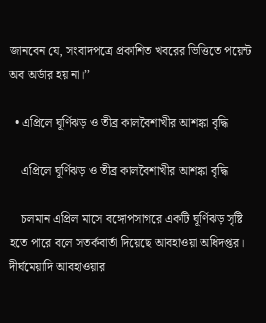জানবেন যে, সংবাদপত্রে প্রকাশিত খবরের ভিত্তিতে পয়েন্ট অব অর্ডার হয় না।’’

  • এপ্রিলে ঘূর্ণিঝড় ও তীব্র কালবৈশাখীর আশঙ্কা বৃদ্ধি

    এপ্রিলে ঘূর্ণিঝড় ও তীব্র কালবৈশাখীর আশঙ্কা বৃদ্ধি

    চলমান এপ্রিল মাসে বঙ্গোপসাগরে একটি ঘূর্ণিঝড় সৃষ্টি হতে পারে বলে সতর্কবার্তা দিয়েছে আবহাওয়া অধিদপ্তর। দীর্ঘমেয়াদি আবহাওয়ার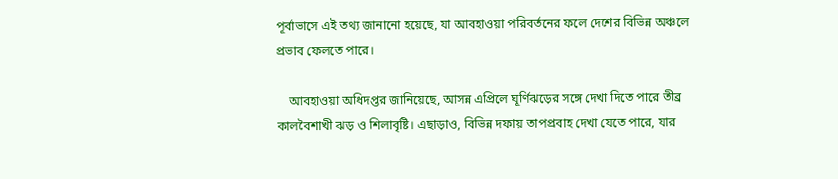পূর্বাভাসে এই তথ্য জানানো হয়েছে, যা আবহাওয়া পরিবর্তনের ফলে দেশের বিভিন্ন অঞ্চলে প্রভাব ফেলতে পারে।

    আবহাওয়া অধিদপ্তর জানিয়েছে, আসন্ন এপ্রিলে ঘূর্ণিঝড়ের সঙ্গে দেখা দিতে পারে তীব্র কালবৈশাখী ঝড় ও শিলাবৃষ্টি। এছাড়াও, বিভিন্ন দফায় তাপপ্রবাহ দেখা যেতে পারে, যার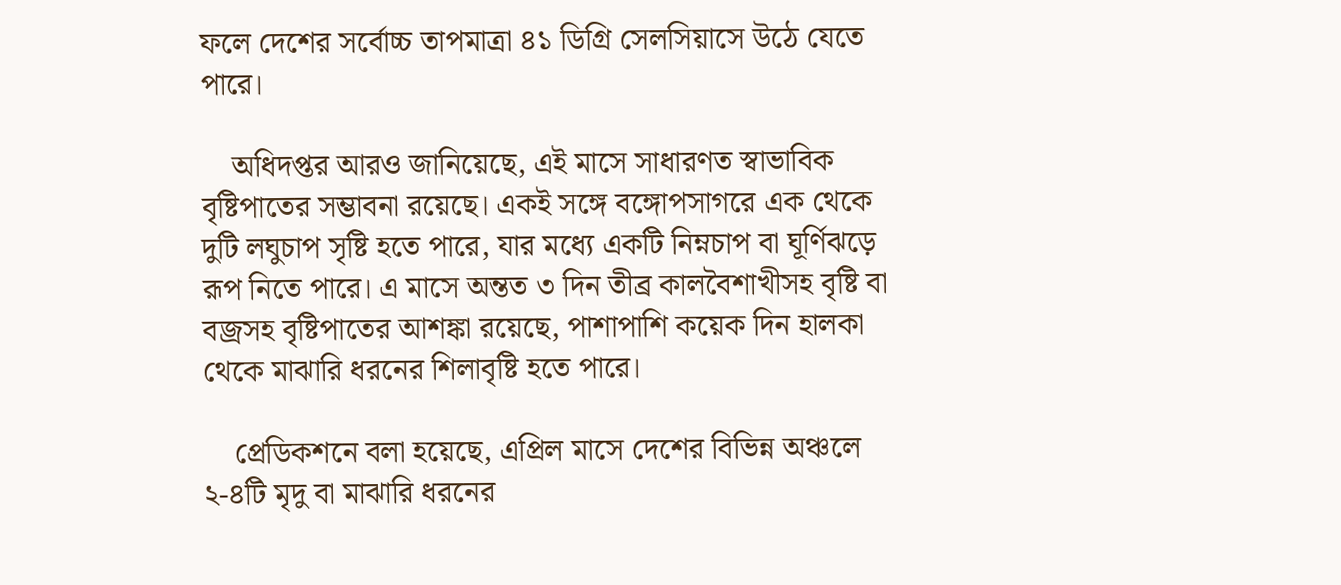ফলে দেশের সর্বোচ্চ তাপমাত্রা ৪১ ডিগ্রি সেলসিয়াসে উঠে যেতে পারে।

    অধিদপ্তর আরও জানিয়েছে, এই মাসে সাধারণত স্বাভাবিক বৃষ্টিপাতের সম্ভাবনা রয়েছে। একই সঙ্গে বঙ্গোপসাগরে এক থেকে দুটি লঘুচাপ সৃষ্টি হতে পারে, যার মধ্যে একটি নিম্নচাপ বা ঘূর্ণিঝড়ে রূপ নিতে পারে। এ মাসে অন্তত ৩ দিন তীব্র কালবৈশাখীসহ বৃষ্টি বা বজ্রসহ বৃষ্টিপাতের আশঙ্কা রয়েছে, পাশাপাশি কয়েক দিন হালকা থেকে মাঝারি ধরনের শিলাবৃষ্টি হতে পারে।

    প্রেডিকশনে বলা হয়েছে, এপ্রিল মাসে দেশের বিভিন্ন অঞ্চলে ২-৪টি মৃদু বা মাঝারি ধরনের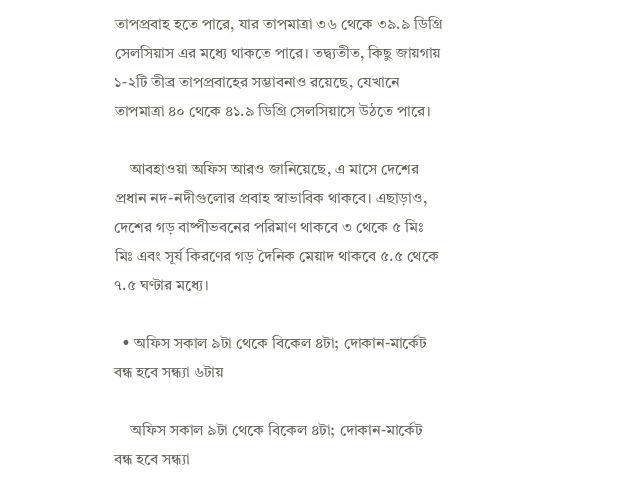তাপপ্রবাহ হতে পারে, যার তাপমাত্রা ৩৬ থেকে ৩৯.৯ ডিগ্রি সেলসিয়াস এর মধ্যে থাকতে পারে। তদ্ব্যতীত, কিছু জায়গায় ১-২টি তীব্র তাপপ্রবাহের সম্ভাবনাও রয়েছে, যেখানে তাপমাত্রা ৪০ থেকে ৪১.৯ ডিগ্রি সেলসিয়াসে উঠতে পারে।

    আবহাওয়া অফিস আরও জানিয়েছে, এ মাসে দেশের প্রধান নদ-নদীগুলোর প্রবাহ স্বাভাবিক থাকবে। এছাড়াও, দেশের গড় বাষ্পীভবনের পরিমাণ থাকবে ৩ থেকে ৫ মিঃ মিঃ এবং সূর্য কিরণের গড় দৈনিক মেয়াদ থাকবে ৫.৫ থেকে ৭.৫ ঘণ্টার মধ্যে।

  • অফিস সকাল ৯টা থেকে বিকেল ৪টা; দোকান-মার্কেট বন্ধ হবে সন্ধ্যা ৬টায়

    অফিস সকাল ৯টা থেকে বিকেল ৪টা; দোকান-মার্কেট বন্ধ হবে সন্ধ্যা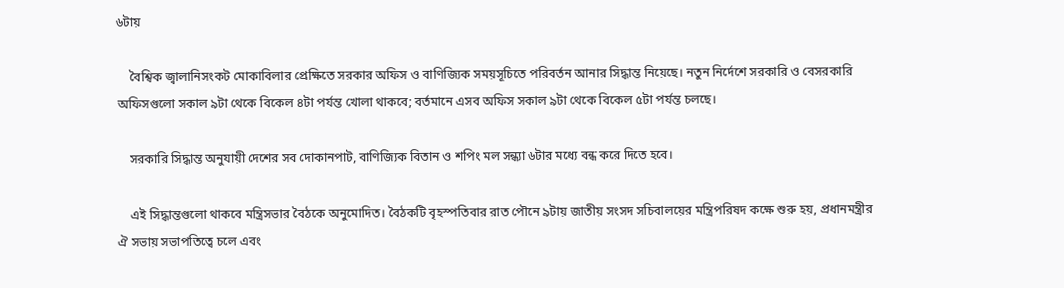৬টায়

    বৈশ্বিক জ্বালানিসংকট মোকাবিলার প্রেক্ষিতে সরকার অফিস ও বাণিজ্যিক সময়সূচিতে পরিবর্তন আনার সিদ্ধান্ত নিয়েছে। নতুন নির্দেশে সরকারি ও বেসরকারি অফিসগুলো সকাল ৯টা থেকে বিকেল ৪টা পর্যন্ত খোলা থাকবে; বর্তমানে এসব অফিস সকাল ৯টা থেকে বিকেল ৫টা পর্যন্ত চলছে।

    সরকারি সিদ্ধান্ত অনুযায়ী দেশের সব দোকানপাট, বাণিজ্যিক বিতান ও শপিং মল সন্ধ্যা ৬টার মধ্যে বন্ধ করে দিতে হবে।

    এই সিদ্ধান্তগুলো থাকবে মন্ত্রিসভার বৈঠকে অনুমোদিত। বৈঠকটি বৃহস্পতিবার রাত পৌনে ৯টায় জাতীয় সংসদ সচিবালয়ের মন্ত্রিপরিষদ কক্ষে শুরু হয়, প্রধানমন্ত্রীর ঐ সভায় সভাপতিত্বে চলে এবং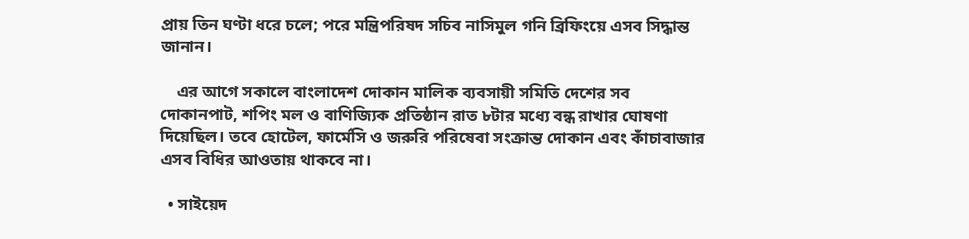প্রায় তিন ঘণ্টা ধরে চলে; পরে মন্ত্রিপরিষদ সচিব নাসিমুল গনি ব্রিফিংয়ে এসব সিদ্ধান্ত জানান।

    এর আগে সকালে বাংলাদেশ দোকান মালিক ব্যবসায়ী সমিতি দেশের সব দোকানপাট, শপিং মল ও বাণিজ্যিক প্রতিষ্ঠান রাত ৮টার মধ্যে বন্ধ রাখার ঘোষণা দিয়েছিল। তবে হোটেল, ফার্মেসি ও জরুরি পরিষেবা সংক্রান্ত দোকান এবং কাঁচাবাজার এসব বিধির আওতায় থাকবে না।

  • সাইয়েদ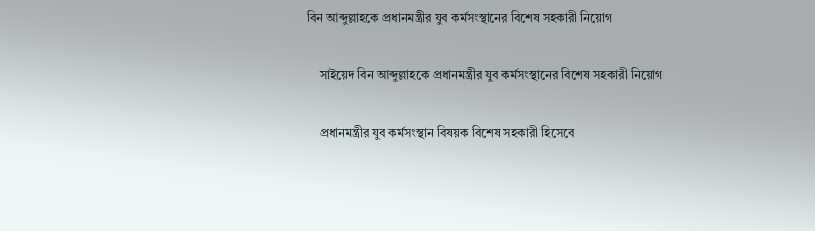বিন আব্দুল্লাহকে প্রধানমন্ত্রীর যুব কর্মসংস্থানের বিশেষ সহকারী নিয়োগ

    সাইয়েদ বিন আব্দুল্লাহকে প্রধানমন্ত্রীর যুব কর্মসংস্থানের বিশেষ সহকারী নিয়োগ

    প্রধানমন্ত্রীর যুব কর্মসংস্থান বিষয়ক বিশেষ সহকারী হিসেবে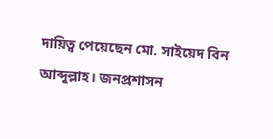দায়িত্ব পেয়েছেন মো. সাইয়েদ বিন আব্দুল্লাহ। জনপ্রশাসন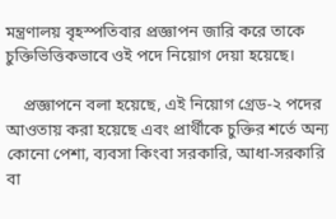মন্ত্রণালয় বৃহস্পতিবার প্রজ্ঞাপন জারি করে তাকে চুক্তিভিত্তিকভাবে ওই পদে নিয়োগ দেয়া হয়েছে।

    প্রজ্ঞাপনে বলা হয়েছে, এই নিয়োগ গ্রেড-২ পদের আওতায় করা হয়েছে এবং প্রার্থীকে চুক্তির শর্তে অন্য কোনো পেশা, ব্যবসা কিংবা সরকারি, আধা-সরকারি বা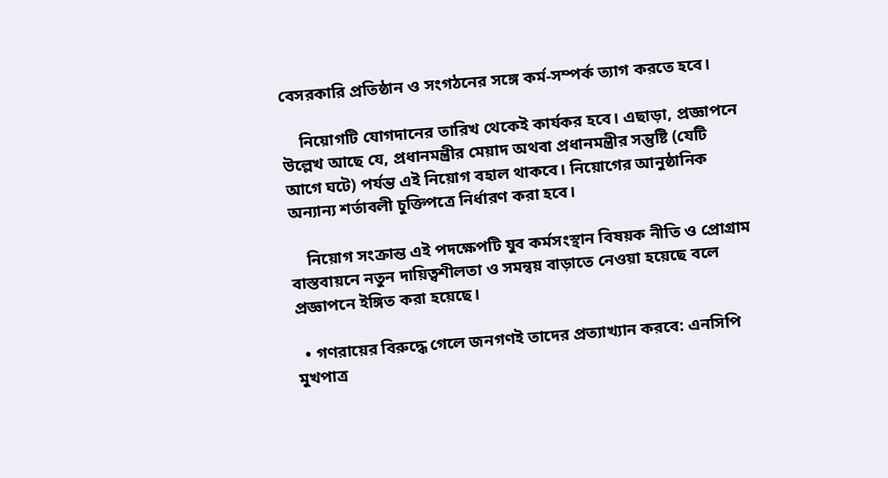বেসরকারি প্রতিষ্ঠান ও সংগঠনের সঙ্গে কর্ম-সম্পর্ক ত্যাগ করতে হবে।

    নিয়োগটি যোগদানের তারিখ থেকেই কার্যকর হবে। এছাড়া, প্রজ্ঞাপনে উল্লেখ আছে যে, প্রধানমন্ত্রীর মেয়াদ অথবা প্রধানমন্ত্রীর সন্তুষ্টি (যেটি আগে ঘটে) পর্যন্ত এই নিয়োগ বহাল থাকবে। নিয়োগের আনুষ্ঠানিক অন্যান্য শর্তাবলী চুক্তিপত্রে নির্ধারণ করা হবে।

    নিয়োগ সংক্রান্ত এই পদক্ষেপটি যুব কর্মসংস্থান বিষয়ক নীতি ও প্রোগ্রাম বাস্তবায়নে নতুন দায়িত্বশীলতা ও সমন্বয় বাড়াতে নেওয়া হয়েছে বলে প্রজ্ঞাপনে ইঙ্গিত করা হয়েছে।

  • গণরায়ের বিরুদ্ধে গেলে জনগণই তাদের প্রত্যাখ্যান করবে: এনসিপি মুখপাত্র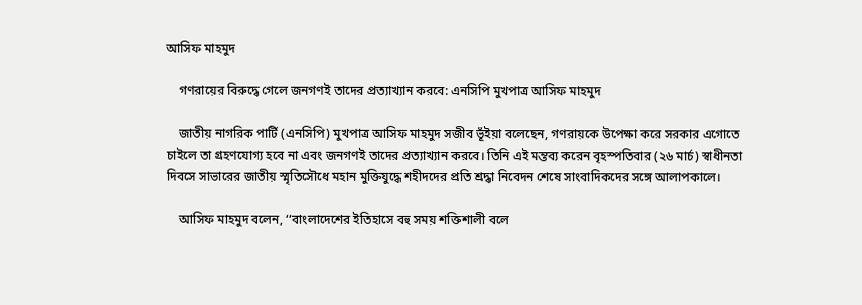আসিফ মাহমুদ

    গণরায়ের বিরুদ্ধে গেলে জনগণই তাদের প্রত্যাখ্যান করবে: এনসিপি মুখপাত্র আসিফ মাহমুদ

    জাতীয় নাগরিক পার্টি (এনসিপি) মুখপাত্র আসিফ মাহমুদ সজীব ভূঁইয়া বলেছেন, গণরায়কে উপেক্ষা করে সরকার এগোতে চাইলে তা গ্রহণযোগ্য হবে না এবং জনগণই তাদের প্রত্যাখ্যান করবে। তিনি এই মন্তব্য করেন বৃহস্পতিবার (২৬ মার্চ) স্বাধীনতা দিবসে সাভারের জাতীয় স্মৃতিসৌধে মহান মুক্তিযুদ্ধে শহীদদের প্রতি শ্রদ্ধা নিবেদন শেষে সাংবাদিকদের সঙ্গে আলাপকালে।

    আসিফ মাহমুদ বলেন, ‘‘বাংলাদেশের ইতিহাসে বহু সময় শক্তিশালী বলে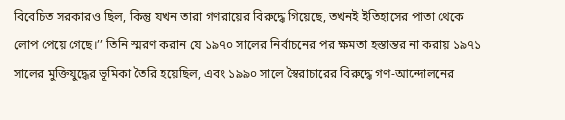বিবেচিত সরকারও ছিল, কিন্তু যখন তারা গণরায়ের বিরুদ্ধে গিয়েছে, তখনই ইতিহাসের পাতা থেকে লোপ পেয়ে গেছে।’’ তিনি স্মরণ করান যে ১৯৭০ সালের নির্বাচনের পর ক্ষমতা হস্তান্তর না করায় ১৯৭১ সালের মুক্তিযুদ্ধের ভূমিকা তৈরি হয়েছিল, এবং ১৯৯০ সালে স্বৈরাচারের বিরুদ্ধে গণ-আন্দোলনের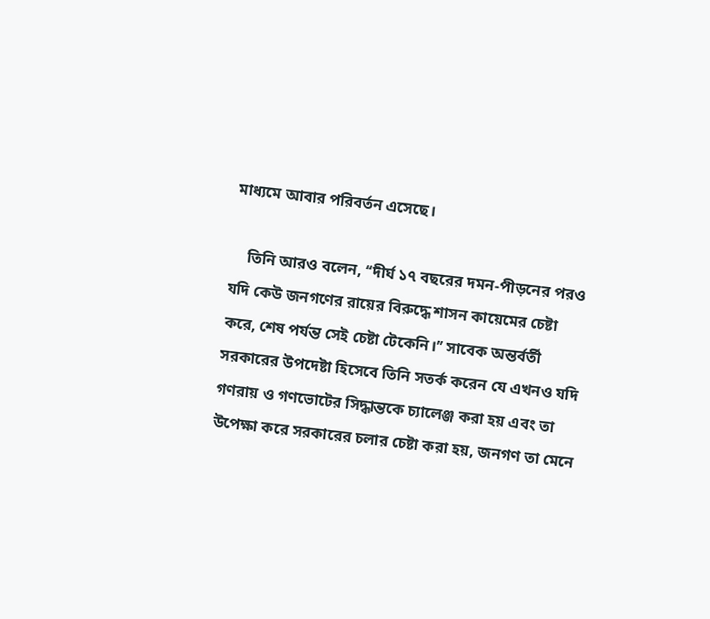মাধ্যমে আবার পরিবর্তন এসেছে।

    তিনি আরও বলেন, ‘‘দীর্ঘ ১৭ বছরের দমন-পীড়নের পরও যদি কেউ জনগণের রায়ের বিরুদ্ধে শাসন কায়েমের চেষ্টা করে, শেষ পর্যন্ত সেই চেষ্টা টেকেনি।’’ সাবেক অন্তর্বর্তী সরকারের উপদেষ্টা হিসেবে তিনি সতর্ক করেন যে এখনও যদি গণরায় ও গণভোটের সিদ্ধান্তকে চ্যালেঞ্জ করা হয় এবং তা উপেক্ষা করে সরকারের চলার চেষ্টা করা হয়, জনগণ তা মেনে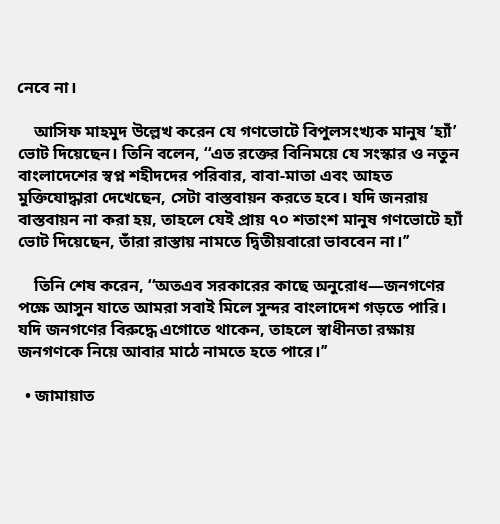নেবে না।

    আসিফ মাহমুদ উল্লেখ করেন যে গণভোটে বিপুলসংখ্যক মানুষ ‘হ্যাঁ’ ভোট দিয়েছেন। তিনি বলেন, ‘‘এত রক্তের বিনিময়ে যে সংস্কার ও নতুন বাংলাদেশের স্বপ্ন শহীদদের পরিবার, বাবা-মাতা এবং আহত মুক্তিযোদ্ধারা দেখেছেন, সেটা বাস্তবায়ন করতে হবে। যদি জনরায় বাস্তবায়ন না করা হয়, তাহলে যেই প্রায় ৭০ শতাংশ মানুষ গণভোটে হ্যাঁ ভোট দিয়েছেন, তাঁরা রাস্তায় নামতে দ্বিতীয়বারো ভাববেন না।’’

    তিনি শেষ করেন, ‘‘অতএব সরকারের কাছে অনুরোধ—জনগণের পক্ষে আসুন যাতে আমরা সবাই মিলে সুন্দর বাংলাদেশ গড়তে পারি। যদি জনগণের বিরুদ্ধে এগোতে থাকেন, তাহলে স্বাধীনতা রক্ষায় জনগণকে নিয়ে আবার মাঠে নামতে হতে পারে।’’

  • জামায়াত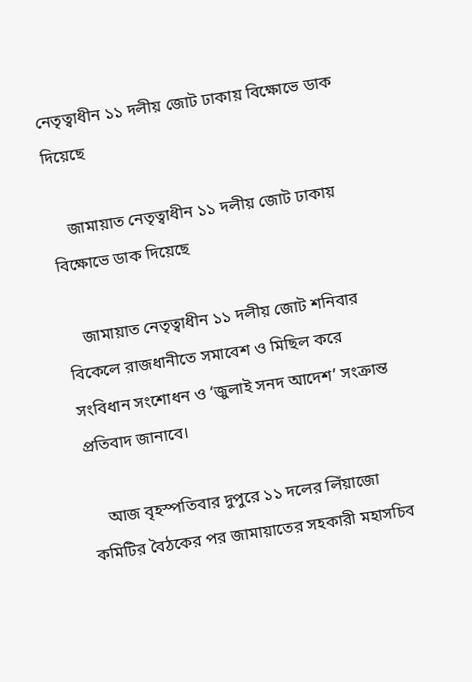নেতৃত্বাধীন ১১ দলীয় জোট ঢাকায় বিক্ষোভে ডাক দিয়েছে

    জামায়াত নেতৃত্বাধীন ১১ দলীয় জোট ঢাকায় বিক্ষোভে ডাক দিয়েছে

    জামায়াত নেতৃত্বাধীন ১১ দলীয় জোট শনিবার বিকেলে রাজধানীতে সমাবেশ ও মিছিল করে সংবিধান সংশোধন ও ‘জুলাই সনদ আদেশ’ সংক্রান্ত প্রতিবাদ জানাবে।

    আজ বৃহস্পতিবার দুপুরে ১১ দলের লিঁয়াজো কমিটির বৈঠকের পর জামায়াতের সহকারী মহাসচিব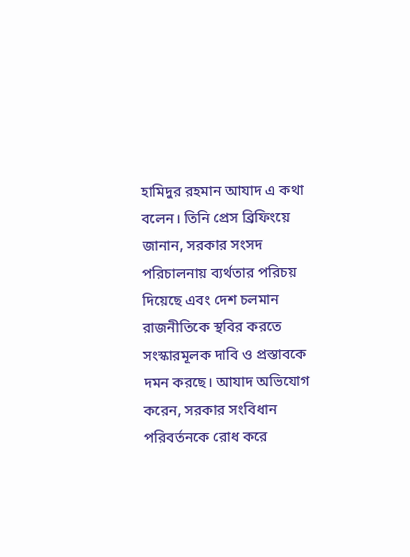হামিদুর রহমান আযাদ এ কথা বলেন। তিনি প্রেস ব্রিফিংয়ে জানান, সরকার সংসদ পরিচালনায় ব্যর্থতার পরিচয় দিয়েছে এবং দেশ চলমান রাজনীতিকে স্থবির করতে সংস্কারমূলক দাবি ও প্রস্তাবকে দমন করছে। আযাদ অভিযোগ করেন, সরকার সংবিধান পরিবর্তনকে রোধ করে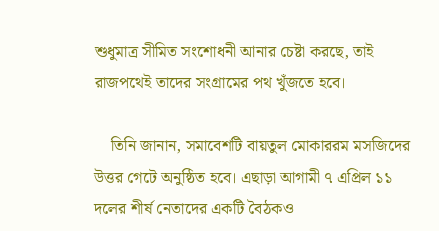শুধুমাত্র সীমিত সংশোধনী আনার চেষ্টা করছে, তাই রাজপথেই তাদের সংগ্রামের পথ খুঁজতে হবে।

    তিনি জানান, সমাবেশটি বায়তুল মোকাররম মসজিদের উত্তর গেটে অনুষ্ঠিত হবে। এছাড়া আগামী ৭ এপ্রিল ১১ দলের শীর্ষ নেতাদের একটি বৈঠকও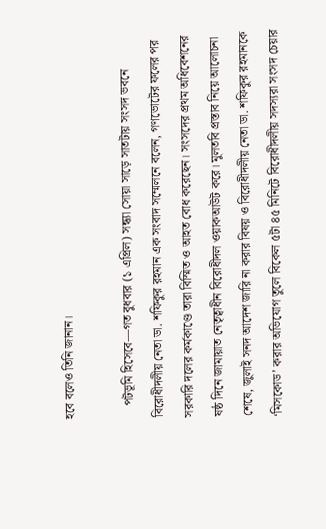হবে বলেও তিনি জানান।

    পটভূমি হিসেবে—গত বুধবার (১ এপ্রিল) সন্ধ্যা সোয়া সাড়ে সাতটায় সংসদ ভবনে বিরোধীদলীয় নেতা ডা. শফিকুর রহমান এক সংবাদ সম্মেলনে বলেন, গণভোটের ফলের পর সরকারি দলের কর্মকাণ্ডে তারা বিস্মিত ও আহত বোধ করেছেন। সংসদের প্রথম অধিবেশনের ষষ্ঠ দিনে জামায়াত নেতৃত্বাধীন বিরোধীদল ওয়াকআউট করে। মুলতবি প্রস্তাব নিয়ে আলোচনা শেষে, জুলাই সনদ আদেশ জারি না করার বিষয় ও বিরোধীদলীয় নেতা ডা. শফিকুর রহমানকে ‘মিসকোড’ করার অভিযোগ তুলে বিকেল ৫টা ৪৫ মিনিটে বিরোধীদলীয় সদস্যরা সংসদ চেয়ার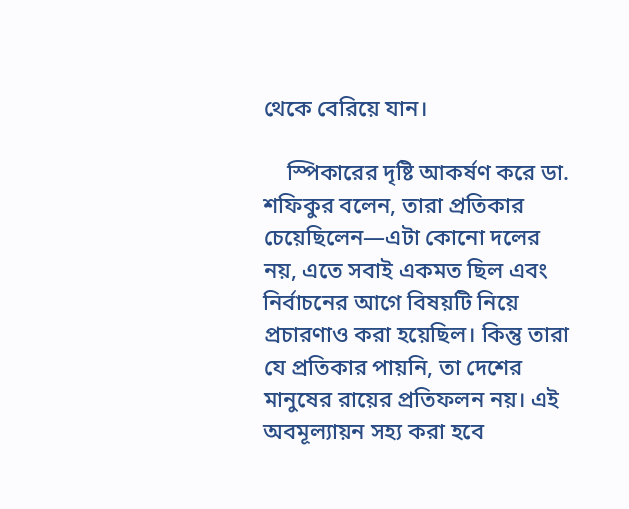থেকে বেরিয়ে যান।

    স্পিকারের দৃষ্টি আকর্ষণ করে ডা. শফিকুর বলেন, তারা প্রতিকার চেয়েছিলেন—এটা কোনো দলের নয়, এতে সবাই একমত ছিল এবং নির্বাচনের আগে বিষয়টি নিয়ে প্রচারণাও করা হয়েছিল। কিন্তু তারা যে প্রতিকার পায়নি, তা দেশের মানুষের রায়ের প্রতিফলন নয়। এই অবমূল্যায়ন সহ্য করা হবে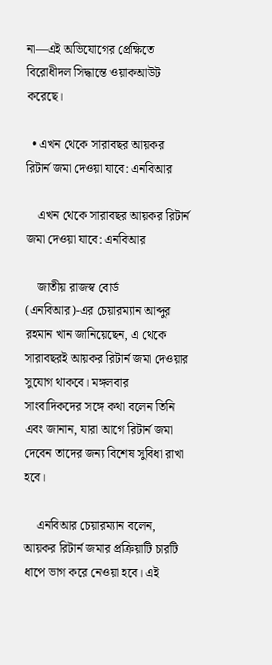না—এই অভিযোগের প্রেক্ষিতে বিরোধীদল সিদ্ধান্তে ওয়াকআউট করেছে।

  • এখন থেকে সারাবছর আয়কর রিটার্ন জমা দেওয়া যাবে: এনবিআর

    এখন থেকে সারাবছর আয়কর রিটার্ন জমা দেওয়া যাবে: এনবিআর

    জাতীয় রাজস্ব বোর্ড (এনবিআর)-এর চেয়ারম্যান আব্দুর রহমান খান জানিয়েছেন, এ থেকে সারাবছরই আয়কর রিটার্ন জমা দেওয়ার সুযোগ থাকবে। মঙ্গলবার সাংবাদিকদের সঙ্গে কথা বলেন তিনি এবং জানান, যারা আগে রিটার্ন জমা দেবেন তাদের জন্য বিশেষ সুবিধা রাখা হবে।

    এনবিআর চেয়ারম্যান বলেন, আয়কর রিটার্ন জমার প্রক্রিয়াটি চারটি ধাপে ভাগ করে নেওয়া হবে। এই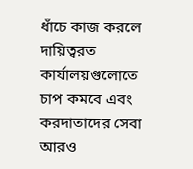ধাঁচে কাজ করলে দায়িত্বরত কার্যালয়গুলোতে চাপ কমবে এবং করদাতাদের সেবা আরও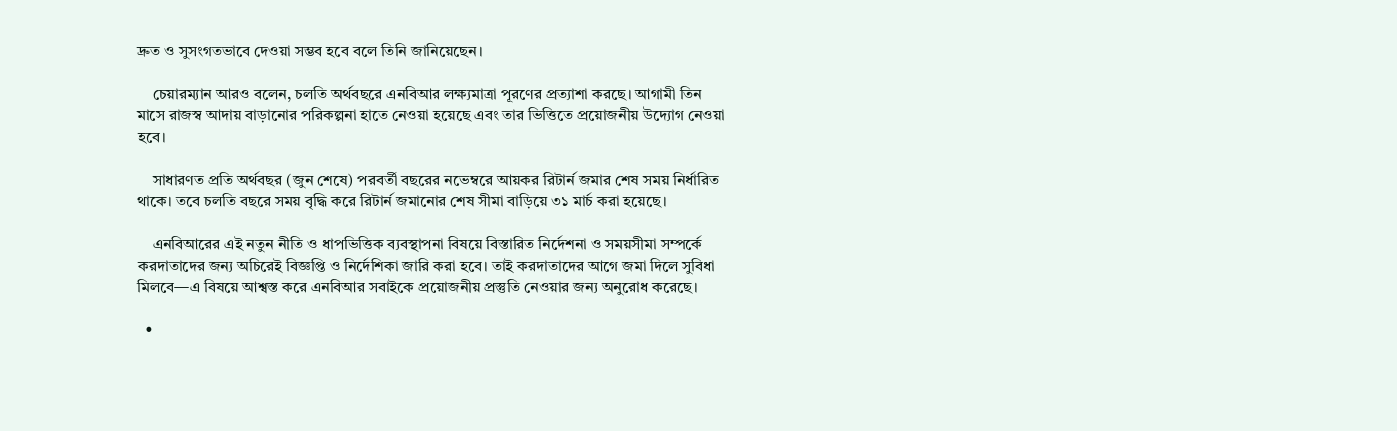দ্রুত ও সুসংগতভাবে দেওয়া সম্ভব হবে বলে তিনি জানিয়েছেন।

    চেয়ারম্যান আরও বলেন, চলতি অর্থবছরে এনবিআর লক্ষ্যমাত্রা পূরণের প্রত্যাশা করছে। আগামী তিন মাসে রাজস্ব আদায় বাড়ানোর পরিকল্পনা হাতে নেওয়া হয়েছে এবং তার ভিত্তিতে প্রয়োজনীয় উদ্যোগ নেওয়া হবে।

    সাধারণত প্রতি অর্থবছর (জুন শেষে) পরবর্তী বছরের নভেম্বরে আয়কর রিটার্ন জমার শেষ সময় নির্ধারিত থাকে। তবে চলতি বছরে সময় বৃদ্ধি করে রিটার্ন জমানোর শেষ সীমা বাড়িয়ে ৩১ মার্চ করা হয়েছে।

    এনবিআরের এই নতুন নীতি ও ধাপভিত্তিক ব্যবস্থাপনা বিষয়ে বিস্তারিত নির্দেশনা ও সময়সীমা সম্পর্কে করদাতাদের জন্য অচিরেই বিজ্ঞপ্তি ও নির্দেশিকা জারি করা হবে। তাই করদাতাদের আগে জমা দিলে সুবিধা মিলবে—এ বিষয়ে আশ্বস্ত করে এনবিআর সবাইকে প্রয়োজনীয় প্রস্তুতি নেওয়ার জন্য অনুরোধ করেছে।

  •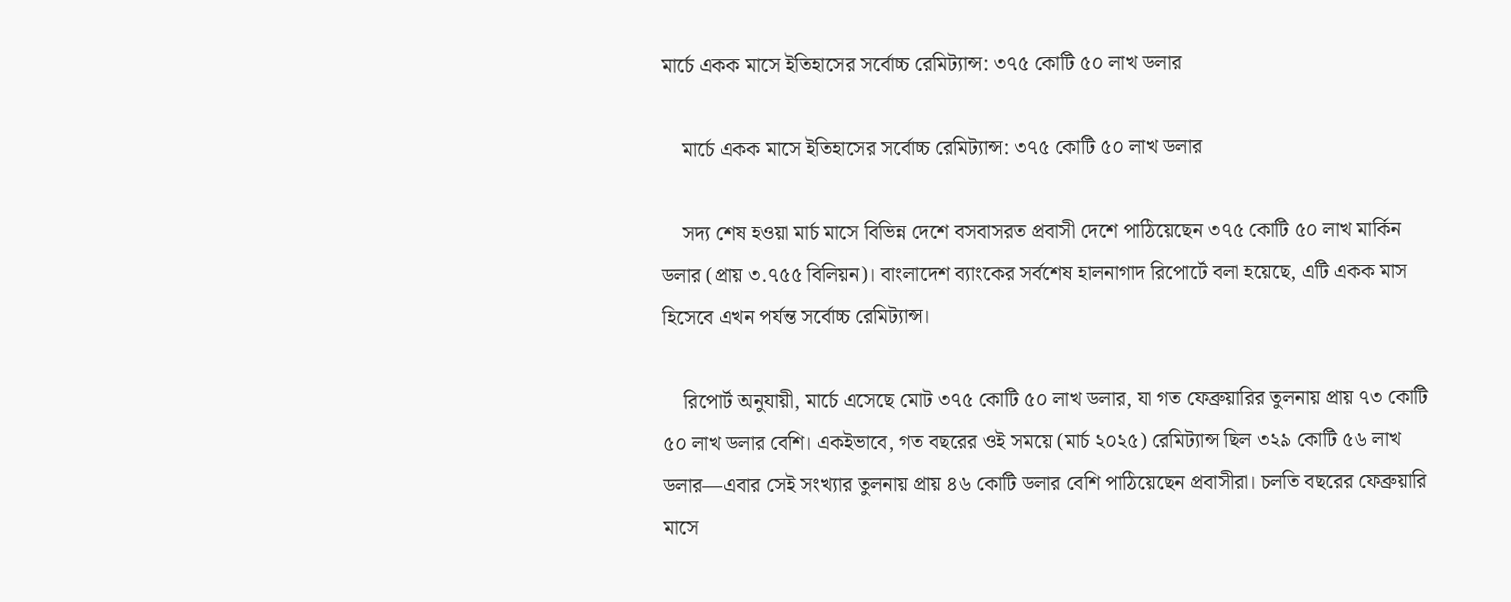মার্চে একক মাসে ইতিহাসের সর্বোচ্চ রেমিট্যান্স: ৩৭৫ কোটি ৫০ লাখ ডলার

    মার্চে একক মাসে ইতিহাসের সর্বোচ্চ রেমিট্যান্স: ৩৭৫ কোটি ৫০ লাখ ডলার

    সদ্য শেষ হওয়া মার্চ মাসে বিভিন্ন দেশে বসবাসরত প্রবাসী দেশে পাঠিয়েছেন ৩৭৫ কোটি ৫০ লাখ মার্কিন ডলার (প্রায় ৩.৭৫৫ বিলিয়ন)। বাংলাদেশ ব্যাংকের সর্বশেষ হালনাগাদ রিপোর্টে বলা হয়েছে, এটি একক মাস হিসেবে এখন পর্যন্ত সর্বোচ্চ রেমিট্যান্স।

    রিপোর্ট অনুযায়ী, মার্চে এসেছে মোট ৩৭৫ কোটি ৫০ লাখ ডলার, যা গত ফেব্রুয়ারির তুলনায় প্রায় ৭৩ কোটি ৫০ লাখ ডলার বেশি। একইভাবে, গত বছরের ওই সময়ে (মার্চ ২০২৫) রেমিট্যান্স ছিল ৩২৯ কোটি ৫৬ লাখ ডলার—এবার সেই সংখ্যার তুলনায় প্রায় ৪৬ কোটি ডলার বেশি পাঠিয়েছেন প্রবাসীরা। চলতি বছরের ফেব্রুয়ারি মাসে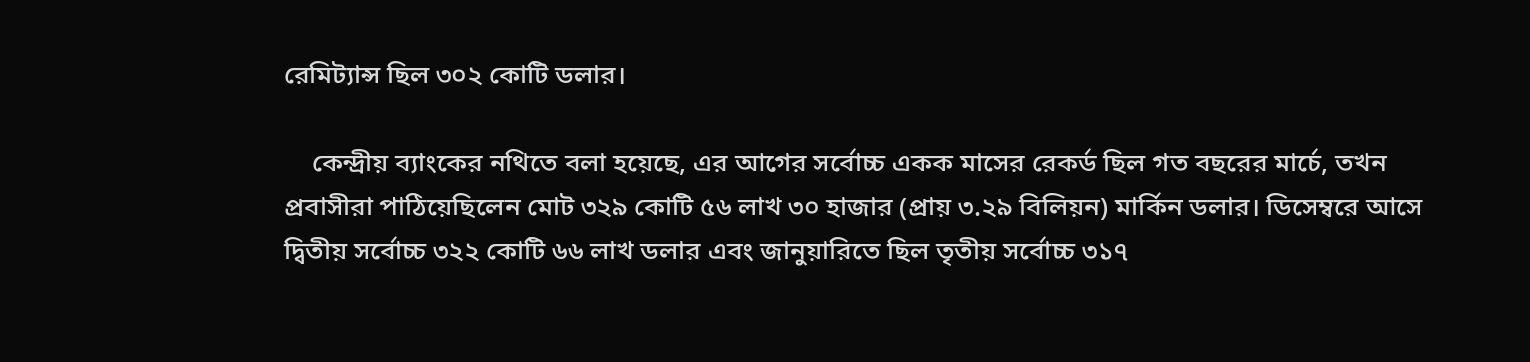রেমিট্যান্স ছিল ৩০২ কোটি ডলার।

    কেন্দ্রীয় ব্যাংকের নথিতে বলা হয়েছে, এর আগের সর্বোচ্চ একক মাসের রেকর্ড ছিল গত বছরের মার্চে, তখন প্রবাসীরা পাঠিয়েছিলেন মোট ৩২৯ কোটি ৫৬ লাখ ৩০ হাজার (প্রায় ৩.২৯ বিলিয়ন) মার্কিন ডলার। ডিসেম্বরে আসে দ্বিতীয় সর্বোচ্চ ৩২২ কোটি ৬৬ লাখ ডলার এবং জানুয়ারিতে ছিল তৃতীয় সর্বোচ্চ ৩১৭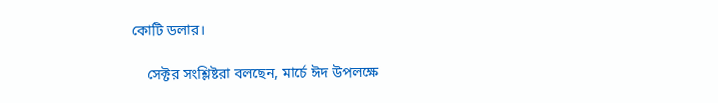কোটি ডলার।

    সেক্টর সংশ্লিষ্টরা বলছেন, মার্চে ঈদ উপলক্ষে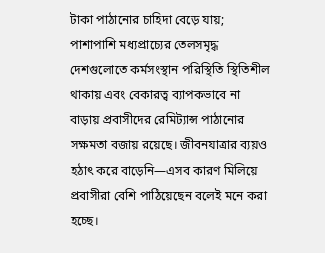টাকা পাঠানোর চাহিদা বেড়ে যায়; পাশাপাশি মধ্যপ্রাচ্যের তেলসমৃদ্ধ দেশগুলোতে কর্মসংস্থান পরিস্থিতি স্থিতিশীল থাকায় এবং বেকারত্ব ব্যাপকভাবে না বাড়ায় প্রবাসীদের রেমিট্যান্স পাঠানোর সক্ষমতা বজায় রয়েছে। জীবনযাত্রার ব্যয়ও হঠাৎ করে বাড়েনি—এসব কারণ মিলিয়ে প্রবাসীরা বেশি পাঠিয়েছেন বলেই মনে করা হচ্ছে।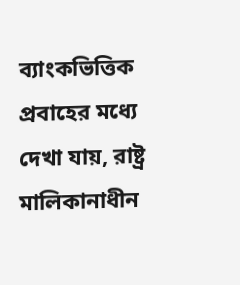ব্যাংকভিত্তিক প্রবাহের মধ্যে দেখা যায়, রাষ্ট্র মালিকানাধীন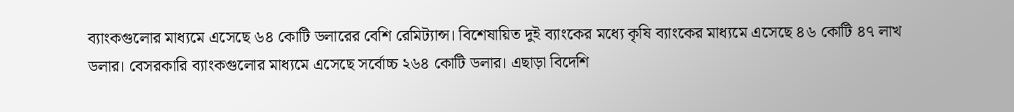ব্যাংকগুলোর মাধ্যমে এসেছে ৬৪ কোটি ডলারের বেশি রেমিট্যান্স। বিশেষায়িত দুই ব্যাংকের মধ্যে কৃষি ব্যাংকের মাধ্যমে এসেছে ৪৬ কোটি ৪৭ লাখ ডলার। বেসরকারি ব্যাংকগুলোর মাধ্যমে এসেছে সর্বোচ্চ ২৬৪ কোটি ডলার। এছাড়া বিদেশি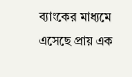ব্যাংকের মাধ্যমে এসেছে প্রায় এক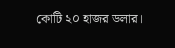কোটি ২০ হাজর ডলার।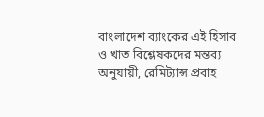বাংলাদেশ ব্যাংকের এই হিসাব ও খাত বিশ্লেষকদের মন্তব্য অনুযায়ী, রেমিট্যান্স প্রবাহ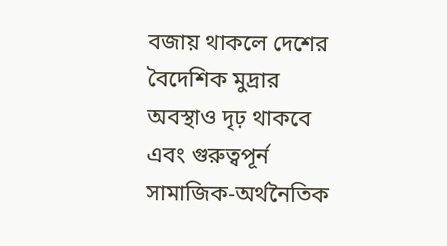বজায় থাকলে দেশের বৈদেশিক মুদ্রার অবস্থাও দৃঢ় থাকবে এবং গুরুত্বপূর্ন সামাজিক-অর্থনৈতিক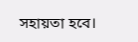সহায়তা হবে।